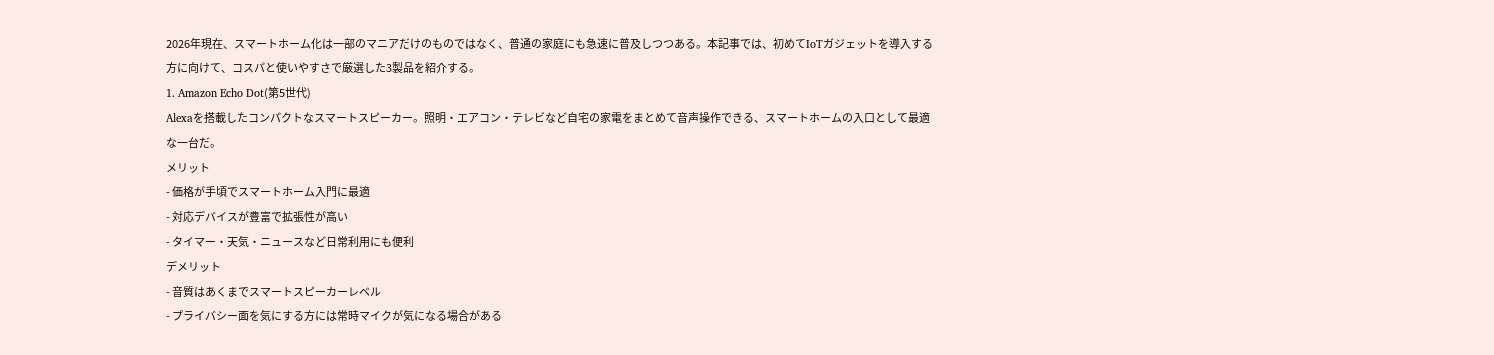2026年現在、スマートホーム化は一部のマニアだけのものではなく、普通の家庭にも急速に普及しつつある。本記事では、初めてIoTガジェットを導入する方に向けて、コスパと使いやすさで厳選した3製品を紹介する。
1. Amazon Echo Dot(第5世代)
Alexaを搭載したコンパクトなスマートスピーカー。照明・エアコン・テレビなど自宅の家電をまとめて音声操作できる、スマートホームの入口として最適な一台だ。
メリット
- 価格が手頃でスマートホーム入門に最適
- 対応デバイスが豊富で拡張性が高い
- タイマー・天気・ニュースなど日常利用にも便利
デメリット
- 音質はあくまでスマートスピーカーレベル
- プライバシー面を気にする方には常時マイクが気になる場合がある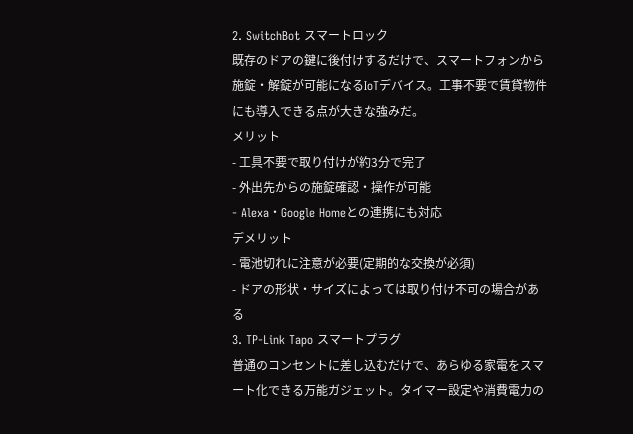2. SwitchBot スマートロック
既存のドアの鍵に後付けするだけで、スマートフォンから施錠・解錠が可能になるIoTデバイス。工事不要で賃貸物件にも導入できる点が大きな強みだ。
メリット
- 工具不要で取り付けが約3分で完了
- 外出先からの施錠確認・操作が可能
- Alexa・Google Homeとの連携にも対応
デメリット
- 電池切れに注意が必要(定期的な交換が必須)
- ドアの形状・サイズによっては取り付け不可の場合がある
3. TP-Link Tapo スマートプラグ
普通のコンセントに差し込むだけで、あらゆる家電をスマート化できる万能ガジェット。タイマー設定や消費電力の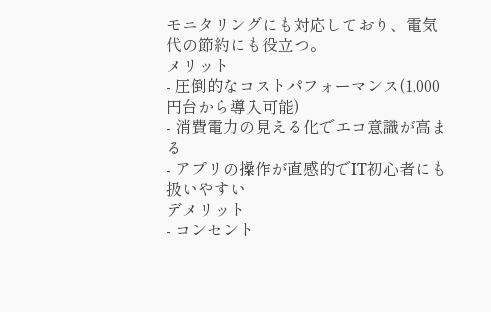モニタリングにも対応しており、電気代の節約にも役立つ。
メリット
- 圧倒的なコストパフォーマンス(1,000円台から導入可能)
- 消費電力の見える化でエコ意識が高まる
- アプリの操作が直感的でIT初心者にも扱いやすい
デメリット
- コンセント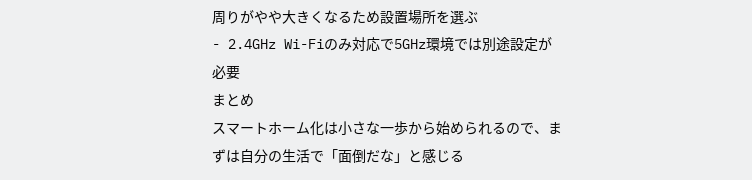周りがやや大きくなるため設置場所を選ぶ
- 2.4GHz Wi-Fiのみ対応で5GHz環境では別途設定が必要
まとめ
スマートホーム化は小さな一歩から始められるので、まずは自分の生活で「面倒だな」と感じる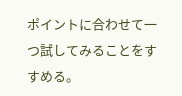ポイントに合わせて一つ試してみることをすすめる。